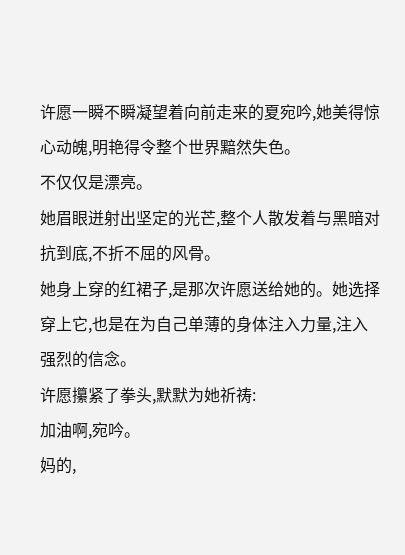许愿一瞬不瞬凝望着向前走来的夏宛吟,她美得惊心动魄,明艳得令整个世界黯然失色。
不仅仅是漂亮。
她眉眼迸射出坚定的光芒,整个人散发着与黑暗对抗到底,不折不屈的风骨。
她身上穿的红裙子,是那次许愿送给她的。她选择穿上它,也是在为自己单薄的身体注入力量,注入强烈的信念。
许愿攥紧了拳头,默默为她祈祷:
加油啊,宛吟。
妈的,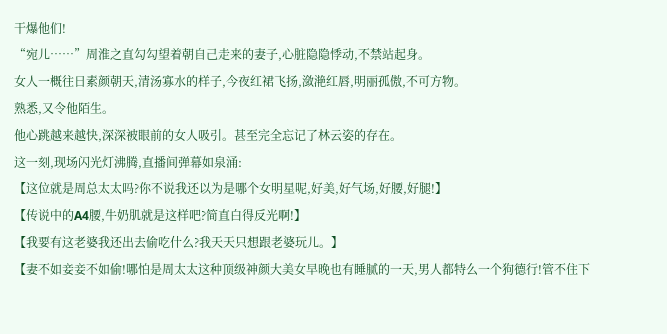干爆他们!
“宛儿……”周淮之直勾勾望着朝自己走来的妻子,心脏隐隐悸动,不禁站起身。
女人一概往日素颜朝天,清汤寡水的样子,今夜红裙飞扬,潋滟红唇,明丽孤傲,不可方物。
熟悉,又令他陌生。
他心跳越来越快,深深被眼前的女人吸引。甚至完全忘记了林云姿的存在。
这一刻,现场闪光灯沸腾,直播间弹幕如泉涌:
【这位就是周总太太吗?你不说我还以为是哪个女明星呢,好美,好气场,好腰,好腿!】
【传说中的A4腰,牛奶肌就是这样吧?简直白得反光啊!】
【我要有这老婆我还出去偷吃什么?我天天只想跟老婆玩儿。】
【妻不如妾妾不如偷!哪怕是周太太这种顶级神颜大美女早晚也有睡腻的一天,男人都特么一个狗德行!管不住下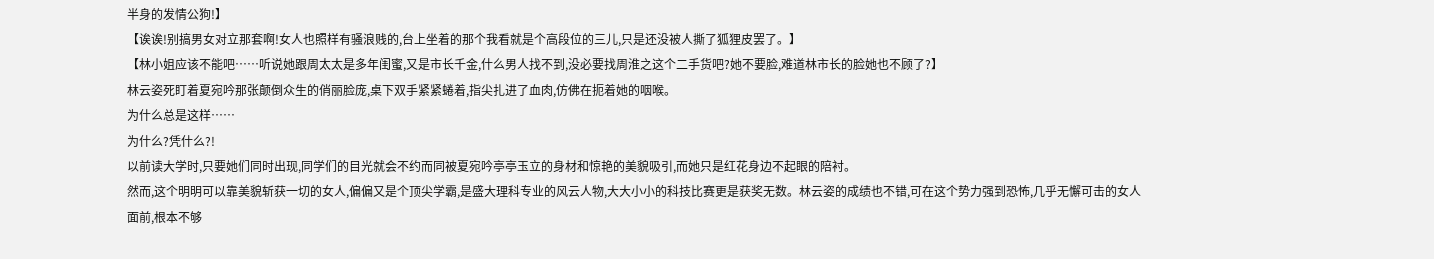半身的发情公狗!】
【诶诶!别搞男女对立那套啊!女人也照样有骚浪贱的,台上坐着的那个我看就是个高段位的三儿,只是还没被人撕了狐狸皮罢了。】
【林小姐应该不能吧……听说她跟周太太是多年闺蜜,又是市长千金,什么男人找不到,没必要找周淮之这个二手货吧?她不要脸,难道林市长的脸她也不顾了?】
林云姿死盯着夏宛吟那张颠倒众生的俏丽脸庞,桌下双手紧紧蜷着,指尖扎进了血肉,仿佛在扼着她的咽喉。
为什么总是这样……
为什么?凭什么?!
以前读大学时,只要她们同时出现,同学们的目光就会不约而同被夏宛吟亭亭玉立的身材和惊艳的美貌吸引,而她只是红花身边不起眼的陪衬。
然而,这个明明可以靠美貌斩获一切的女人,偏偏又是个顶尖学霸,是盛大理科专业的风云人物,大大小小的科技比赛更是获奖无数。林云姿的成绩也不错,可在这个势力强到恐怖,几乎无懈可击的女人面前,根本不够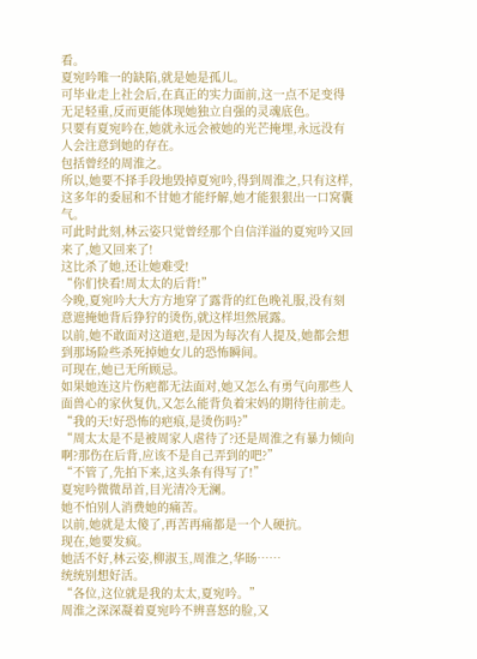看。
夏宛吟唯一的缺陷,就是她是孤儿。
可毕业走上社会后,在真正的实力面前,这一点不足变得无足轻重,反而更能体现她独立自强的灵魂底色。
只要有夏宛吟在,她就永远会被她的光芒掩埋,永远没有人会注意到她的存在。
包括曾经的周淮之。
所以,她要不择手段地毁掉夏宛吟,得到周淮之,只有这样,这多年的委屈和不甘她才能纾解,她才能狠狠出一口窝囊气。
可此时此刻,林云姿只觉曾经那个自信洋溢的夏宛吟又回来了,她又回来了!
这比杀了她,还让她难受!
“你们快看!周太太的后背!”
今晚,夏宛吟大大方方地穿了露背的红色晚礼服,没有刻意遮掩她背后狰狞的烫伤,就这样坦然展露。
以前,她不敢面对这道疤,是因为每次有人提及,她都会想到那场险些杀死掉她女儿的恐怖瞬间。
可现在,她已无所顾忌。
如果她连这片伤疤都无法面对,她又怎么有勇气向那些人面兽心的家伙复仇,又怎么能背负着宋妈的期待往前走。
“我的天!好恐怖的疤痕,是烫伤吗?”
“周太太是不是被周家人虐待了?还是周淮之有暴力倾向啊?那伤在后背,应该不是自己弄到的吧?”
“不管了,先拍下来,这头条有得写了!”
夏宛吟微微昂首,目光清冷无澜。
她不怕别人消费她的痛苦。
以前,她就是太傻了,再苦再痛都是一个人硬抗。
现在,她要发疯。
她活不好,林云姿,柳淑玉,周淮之,华旸……
统统别想好活。
“各位,这位就是我的太太,夏宛吟。”
周淮之深深凝着夏宛吟不辨喜怒的脸,又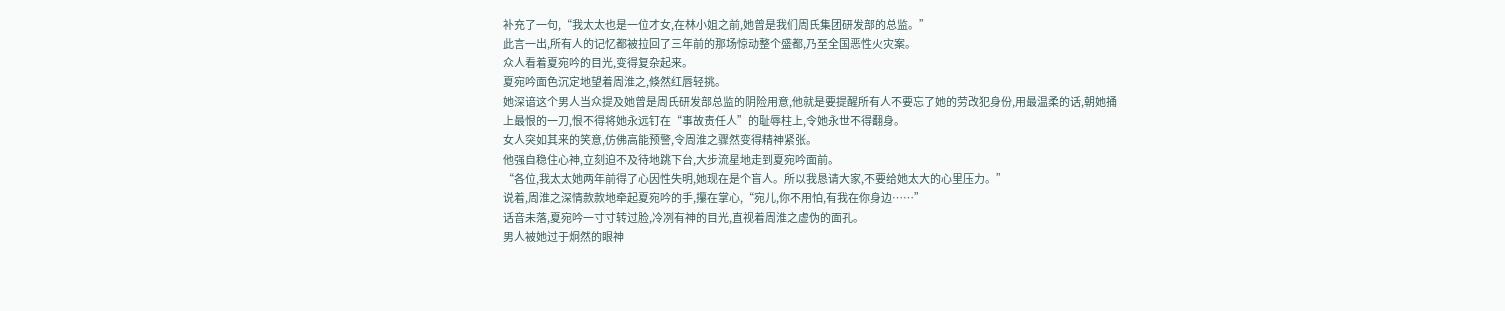补充了一句,“我太太也是一位才女,在林小姐之前,她曾是我们周氏集团研发部的总监。”
此言一出,所有人的记忆都被拉回了三年前的那场惊动整个盛都,乃至全国恶性火灾案。
众人看着夏宛吟的目光,变得复杂起来。
夏宛吟面色沉定地望着周淮之,倏然红唇轻挑。
她深谙这个男人当众提及她曾是周氏研发部总监的阴险用意,他就是要提醒所有人不要忘了她的劳改犯身份,用最温柔的话,朝她捅上最恨的一刀,恨不得将她永远钉在“事故责任人”的耻辱柱上,令她永世不得翻身。
女人突如其来的笑意,仿佛高能预警,令周淮之骤然变得精神紧张。
他强自稳住心神,立刻迫不及待地跳下台,大步流星地走到夏宛吟面前。
“各位,我太太她两年前得了心因性失明,她现在是个盲人。所以我恳请大家,不要给她太大的心里压力。”
说着,周淮之深情款款地牵起夏宛吟的手,攥在掌心,“宛儿,你不用怕,有我在你身边……”
话音未落,夏宛吟一寸寸转过脸,冷冽有神的目光,直视着周淮之虚伪的面孔。
男人被她过于炯然的眼神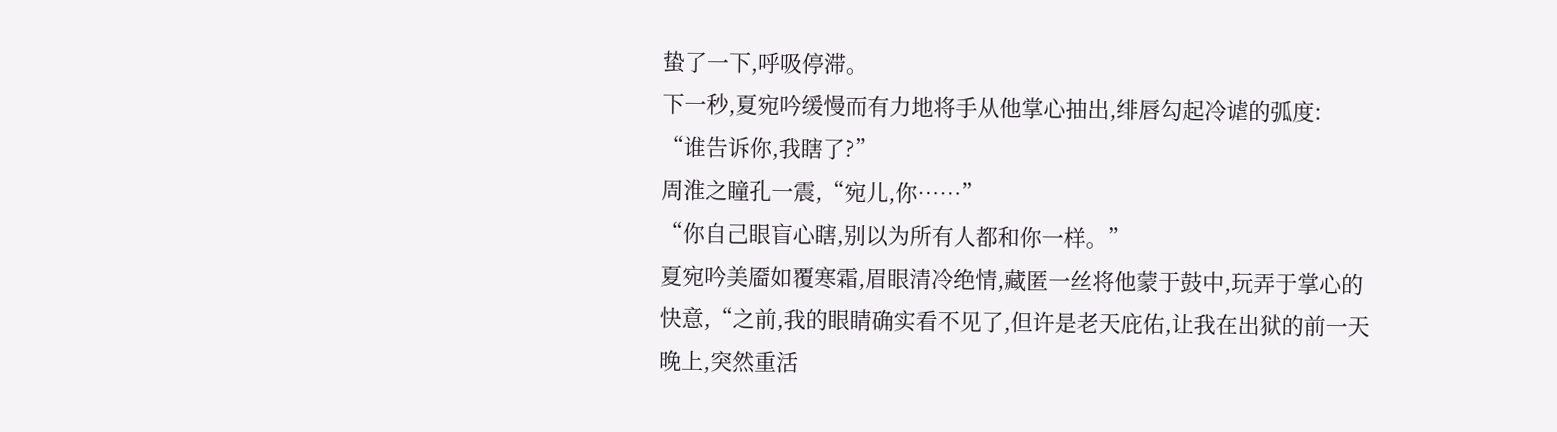蛰了一下,呼吸停滞。
下一秒,夏宛吟缓慢而有力地将手从他掌心抽出,绯唇勾起冷谑的弧度:
“谁告诉你,我瞎了?”
周淮之瞳孔一震,“宛儿,你……”
“你自己眼盲心瞎,别以为所有人都和你一样。”
夏宛吟美靥如覆寒霜,眉眼清冷绝情,藏匿一丝将他蒙于鼓中,玩弄于掌心的快意,“之前,我的眼睛确实看不见了,但许是老天庇佑,让我在出狱的前一天晚上,突然重活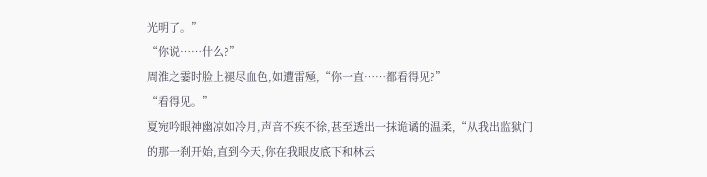光明了。”
“你说……什么?”
周淮之霎时脸上褪尽血色,如遭雷殛,“你一直……都看得见?”
“看得见。”
夏宛吟眼神幽凉如冷月,声音不疾不徐,甚至透出一抹诡谲的温柔,“从我出监狱门的那一刹开始,直到今天,你在我眼皮底下和林云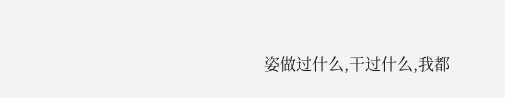姿做过什么,干过什么,我都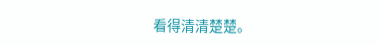看得清清楚楚。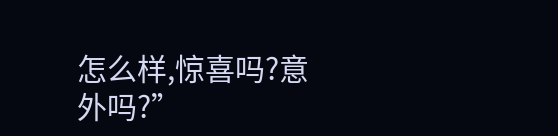怎么样,惊喜吗?意外吗?”